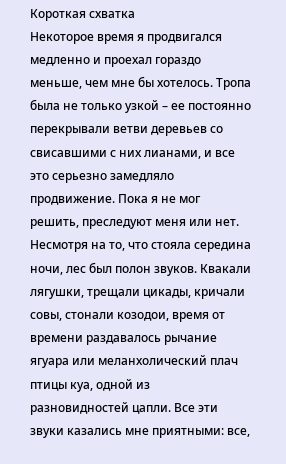Короткая схватка
Некоторое время я продвигался медленно и проехал гораздо меньше, чем мне бы хотелось. Тропа была не только узкой – ее постоянно перекрывали ветви деревьев со свисавшими с них лианами, и все это серьезно замедляло продвижение. Пока я не мог решить, преследуют меня или нет. Несмотря на то, что стояла середина ночи, лес был полон звуков. Квакали лягушки, трещали цикады, кричали совы, стонали козодои, время от времени раздавалось рычание ягуара или меланхолический плач птицы куа, одной из разновидностей цапли. Все эти звуки казались мне приятными: все,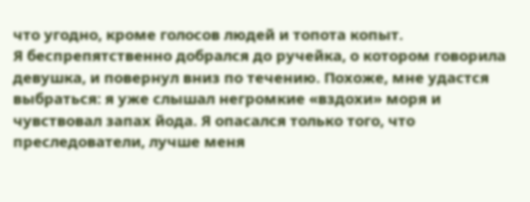что угодно, кроме голосов людей и топота копыт.
Я беспрепятственно добрался до ручейка, о котором говорила девушка, и повернул вниз по течению. Похоже, мне удастся выбраться: я уже слышал негромкие «вздохи» моря и чувствовал запах йода. Я опасался только того, что преследователи, лучше меня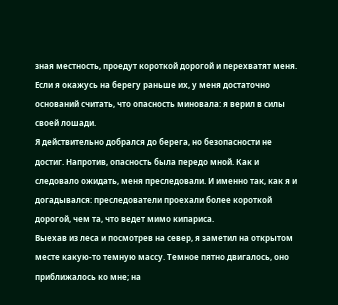зная местность, проедут короткой дорогой и перехватят меня. Если я окажусь на берегу раньше их, у меня достаточно оснований считать, что опасность миновала: я верил в силы своей лошади.
Я действительно добрался до берега, но безопасности не достиг. Напротив, опасность была передо мной. Как и следовало ожидать, меня преследовали. И именно так, как я и догадывался: преследователи проехали более короткой дорогой, чем та, что ведет мимо кипариса.
Выехав из леса и посмотрев на север, я заметил на открытом месте какую-то темную массу. Темное пятно двигалось, оно приближалось ко мне; на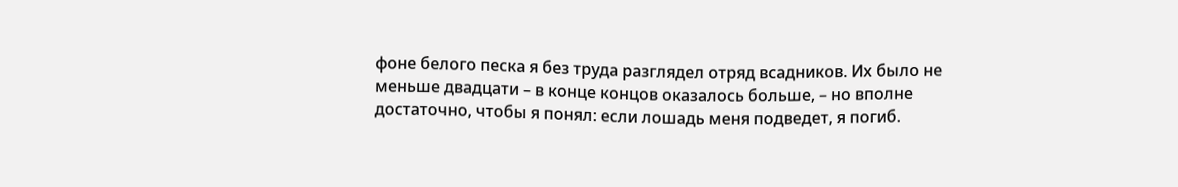фоне белого песка я без труда разглядел отряд всадников. Их было не меньше двадцати – в конце концов оказалось больше, – но вполне достаточно, чтобы я понял: если лошадь меня подведет, я погиб.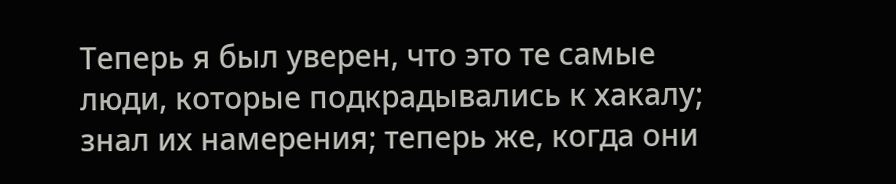Теперь я был уверен, что это те самые люди, которые подкрадывались к хакалу; знал их намерения; теперь же, когда они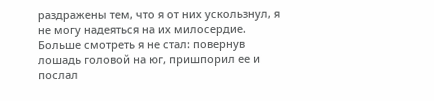раздражены тем, что я от них ускользнул, я не могу надеяться на их милосердие.
Больше смотреть я не стал: повернув лошадь головой на юг, пришпорил ее и послал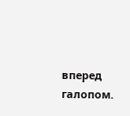вперед галопом.